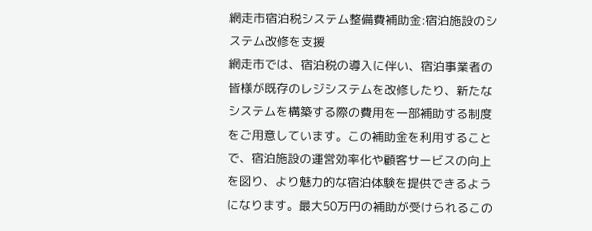網走市宿泊税システム整備費補助金:宿泊施設のシステム改修を支援
網走市では、宿泊税の導入に伴い、宿泊事業者の皆様が既存のレジシステムを改修したり、新たなシステムを構築する際の費用を一部補助する制度をご用意しています。この補助金を利用することで、宿泊施設の運営効率化や顧客サービスの向上を図り、より魅力的な宿泊体験を提供できるようになります。最大50万円の補助が受けられるこの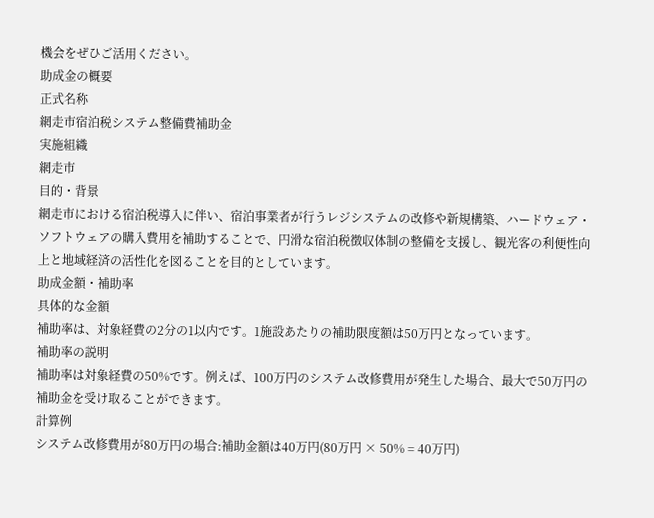機会をぜひご活用ください。
助成金の概要
正式名称
網走市宿泊税システム整備費補助金
実施組織
網走市
目的・背景
網走市における宿泊税導入に伴い、宿泊事業者が行うレジシステムの改修や新規構築、ハードウェア・ソフトウェアの購入費用を補助することで、円滑な宿泊税徴収体制の整備を支援し、観光客の利便性向上と地域経済の活性化を図ることを目的としています。
助成金額・補助率
具体的な金額
補助率は、対象経費の2分の1以内です。1施設あたりの補助限度額は50万円となっています。
補助率の説明
補助率は対象経費の50%です。例えば、100万円のシステム改修費用が発生した場合、最大で50万円の補助金を受け取ることができます。
計算例
システム改修費用が80万円の場合:補助金額は40万円(80万円 × 50% = 40万円)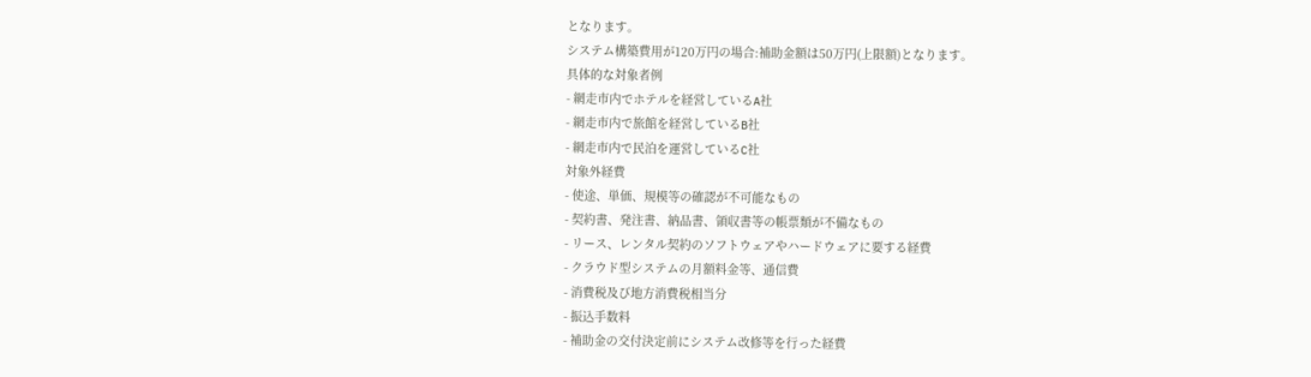となります。
システム構築費用が120万円の場合:補助金額は50万円(上限額)となります。
具体的な対象者例
- 網走市内でホテルを経営しているA社
- 網走市内で旅館を経営しているB社
- 網走市内で民泊を運営しているC社
対象外経費
- 使途、単価、規模等の確認が不可能なもの
- 契約書、発注書、納品書、領収書等の帳票類が不備なもの
- リース、レンタル契約のソフトウェアやハードウェアに要する経費
- クラウド型システムの月額料金等、通信費
- 消費税及び地方消費税相当分
- 振込手数料
- 補助金の交付決定前にシステム改修等を行った経費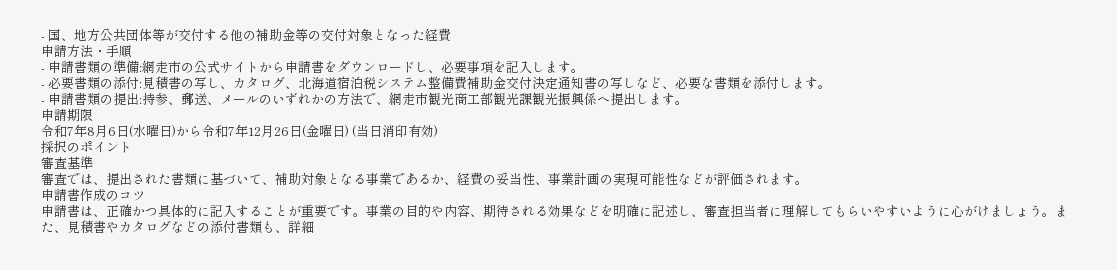- 国、地方公共団体等が交付する他の補助金等の交付対象となった経費
申請方法・手順
- 申請書類の準備:網走市の公式サイトから申請書をダウンロードし、必要事項を記入します。
- 必要書類の添付:見積書の写し、カタログ、北海道宿泊税システム整備費補助金交付決定通知書の写しなど、必要な書類を添付します。
- 申請書類の提出:持参、郵送、メールのいずれかの方法で、網走市観光商工部観光課観光振興係へ提出します。
申請期限
令和7年8月6日(水曜日)から令和7年12月26日(金曜日) (当日消印有効)
採択のポイント
審査基準
審査では、提出された書類に基づいて、補助対象となる事業であるか、経費の妥当性、事業計画の実現可能性などが評価されます。
申請書作成のコツ
申請書は、正確かつ具体的に記入することが重要です。事業の目的や内容、期待される効果などを明確に記述し、審査担当者に理解してもらいやすいように心がけましょう。また、見積書やカタログなどの添付書類も、詳細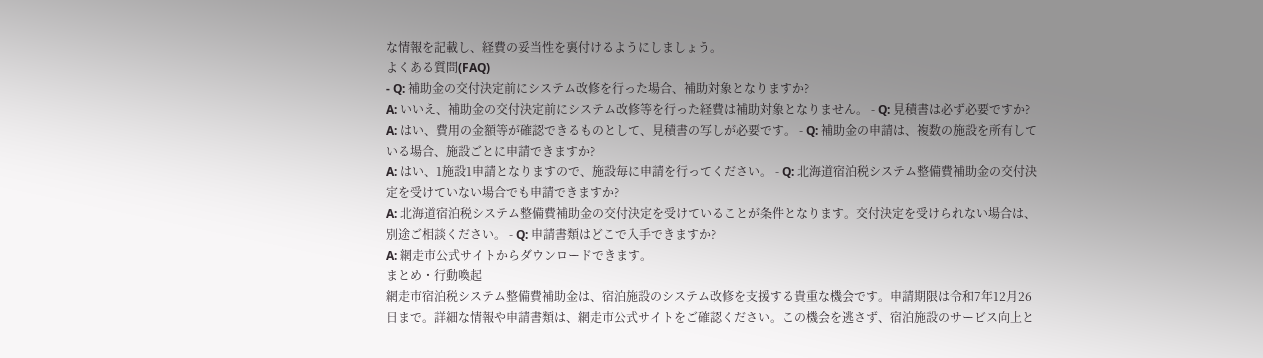な情報を記載し、経費の妥当性を裏付けるようにしましょう。
よくある質問(FAQ)
- Q: 補助金の交付決定前にシステム改修を行った場合、補助対象となりますか?
A: いいえ、補助金の交付決定前にシステム改修等を行った経費は補助対象となりません。 - Q: 見積書は必ず必要ですか?
A: はい、費用の金額等が確認できるものとして、見積書の写しが必要です。 - Q: 補助金の申請は、複数の施設を所有している場合、施設ごとに申請できますか?
A: はい、1施設1申請となりますので、施設毎に申請を行ってください。 - Q: 北海道宿泊税システム整備費補助金の交付決定を受けていない場合でも申請できますか?
A: 北海道宿泊税システム整備費補助金の交付決定を受けていることが条件となります。交付決定を受けられない場合は、別途ご相談ください。 - Q: 申請書類はどこで入手できますか?
A: 網走市公式サイトからダウンロードできます。
まとめ・行動喚起
網走市宿泊税システム整備費補助金は、宿泊施設のシステム改修を支援する貴重な機会です。申請期限は令和7年12月26日まで。詳細な情報や申請書類は、網走市公式サイトをご確認ください。この機会を逃さず、宿泊施設のサービス向上と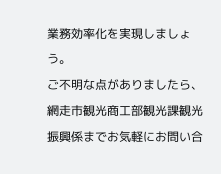業務効率化を実現しましょう。
ご不明な点がありましたら、網走市観光商工部観光課観光振興係までお気軽にお問い合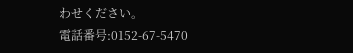わせください。
電話番号:0152-67-5470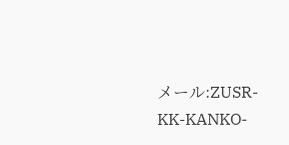メール:ZUSR-KK-KANKO-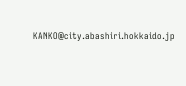KANKO@city.abashiri.hokkaido.jp